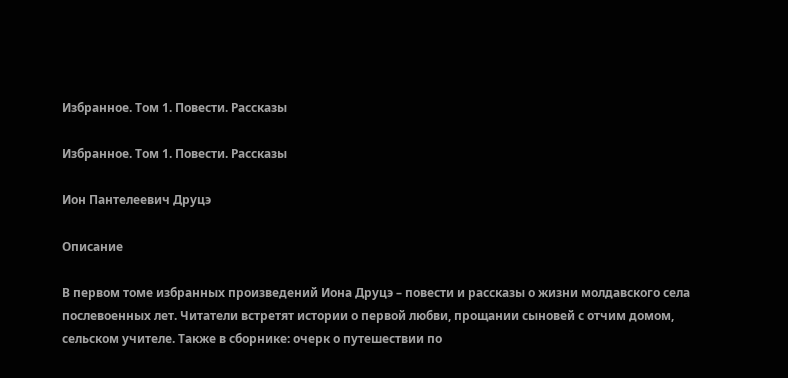Избранное. Том 1. Повести. Рассказы

Избранное. Том 1. Повести. Рассказы

Ион Пантелеевич Друцэ

Описание

В первом томе избранных произведений Иона Друцэ – повести и рассказы о жизни молдавского села послевоенных лет. Читатели встретят истории о первой любви, прощании сыновей с отчим домом, сельском учителе. Также в сборнике: очерк о путешествии по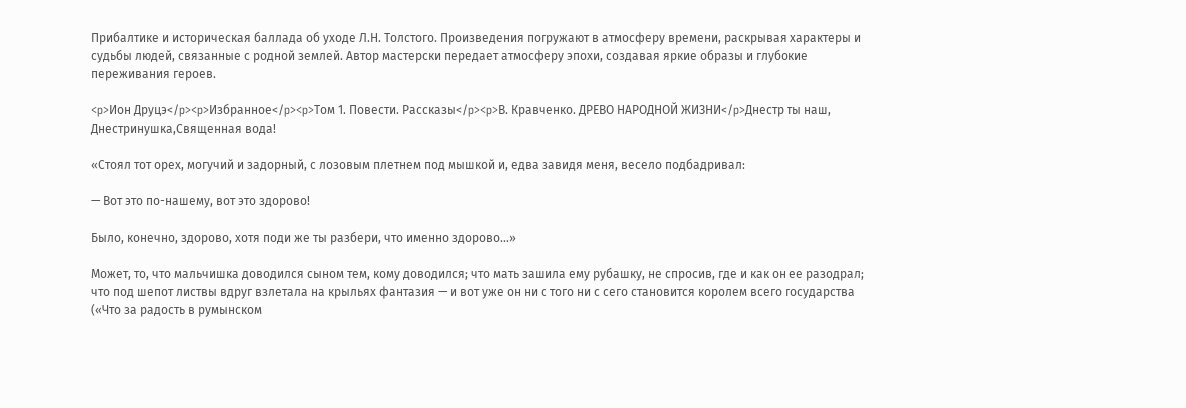Прибалтике и историческая баллада об уходе Л.Н. Толстого. Произведения погружают в атмосферу времени, раскрывая характеры и судьбы людей, связанные с родной землей. Автор мастерски передает атмосферу эпохи, создавая яркие образы и глубокие переживания героев.

<p>Ион Друцэ</p><p>Избранное</p><p>Том 1. Повести. Рассказы</p><p>В. Кравченко. ДРЕВО НАРОДНОЙ ЖИЗНИ</p>Днестр ты наш, Днестринушка,Священная вода!

«Стоял тот орех, могучий и задорный, с лозовым плетнем под мышкой и, едва завидя меня, весело подбадривал:

— Вот это по-нашему, вот это здорово!

Было, конечно, здорово, хотя поди же ты разбери, что именно здорово…»

Может, то, что мальчишка доводился сыном тем, кому доводился; что мать зашила ему рубашку, не спросив, где и как он ее разодрал; что под шепот листвы вдруг взлетала на крыльях фантазия — и вот уже он ни с того ни с сего становится королем всего государства («Что за радость в румынском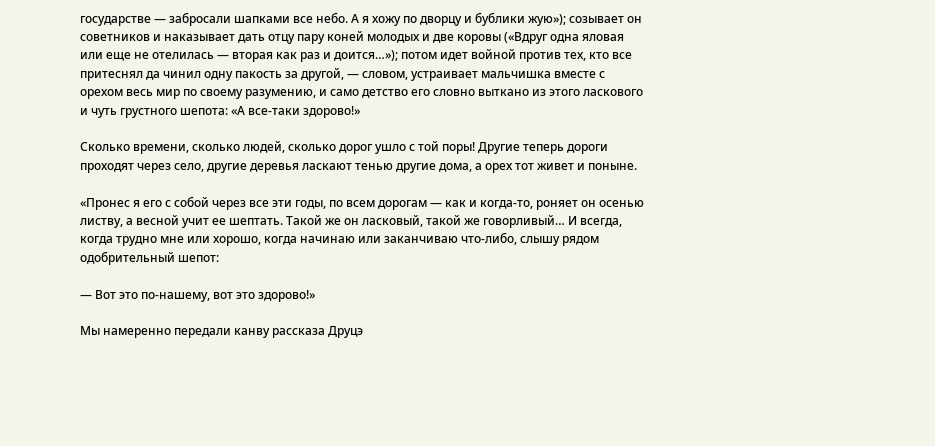государстве — забросали шапками все небо. А я хожу по дворцу и бублики жую»); созывает он советников и наказывает дать отцу пару коней молодых и две коровы («Вдруг одна яловая или еще не отелилась — вторая как раз и доится…»); потом идет войной против тех, кто все притеснял да чинил одну пакость за другой, — словом, устраивает мальчишка вместе с орехом весь мир по своему разумению, и само детство его словно выткано из этого ласкового и чуть грустного шепота: «А все-таки здорово!»

Сколько времени, сколько людей, сколько дорог ушло с той поры! Другие теперь дороги проходят через село, другие деревья ласкают тенью другие дома, а орех тот живет и поныне.

«Пронес я его с собой через все эти годы, по всем дорогам — как и когда-то, роняет он осенью листву, а весной учит ее шептать. Такой же он ласковый, такой же говорливый… И всегда, когда трудно мне или хорошо, когда начинаю или заканчиваю что-либо, слышу рядом одобрительный шепот:

— Вот это по-нашему, вот это здорово!»

Мы намеренно передали канву рассказа Друцэ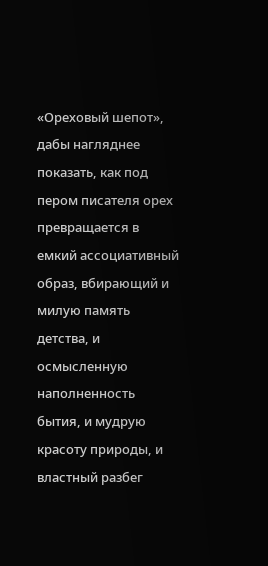«Ореховый шепот», дабы нагляднее показать, как под пером писателя орех превращается в емкий ассоциативный образ, вбирающий и милую память детства, и осмысленную наполненность бытия, и мудрую красоту природы, и властный разбег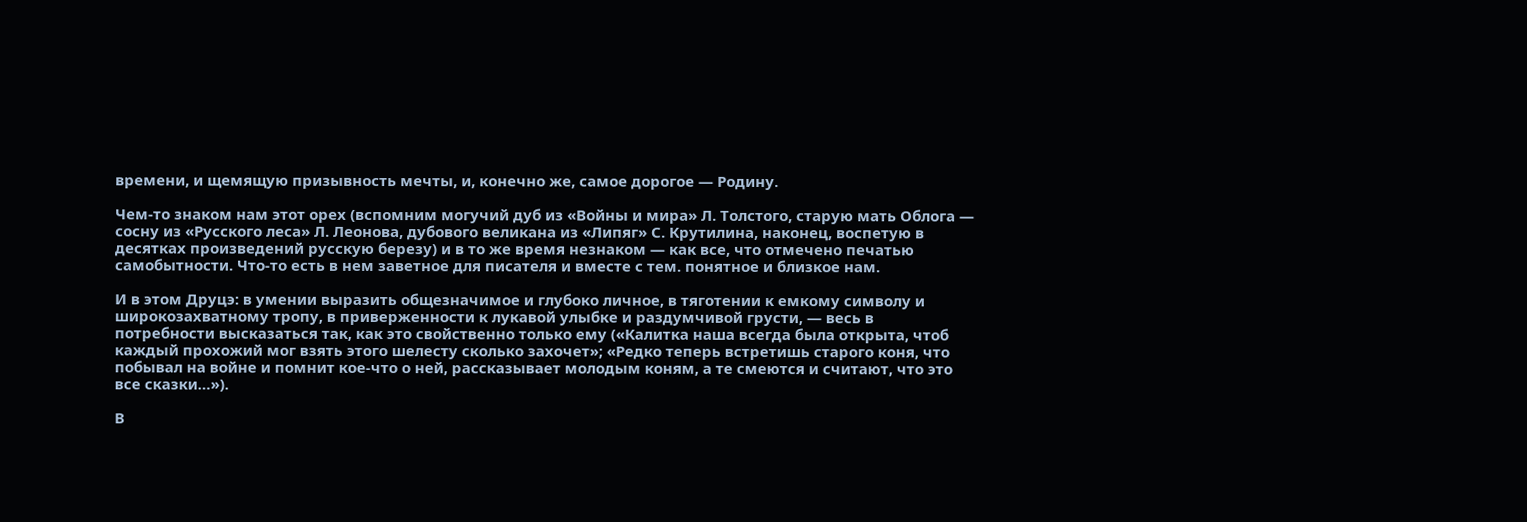времени, и щемящую призывность мечты, и, конечно же, самое дорогое — Родину.

Чем-то знаком нам этот орех (вспомним могучий дуб из «Войны и мира» Л. Толстого, старую мать Облога — сосну из «Русского леса» Л. Леонова, дубового великана из «Липяг» С. Крутилина, наконец, воспетую в десятках произведений русскую березу) и в то же время незнаком — как все, что отмечено печатью самобытности. Что-то есть в нем заветное для писателя и вместе с тем. понятное и близкое нам.

И в этом Друцэ: в умении выразить общезначимое и глубоко личное, в тяготении к емкому символу и широкозахватному тропу, в приверженности к лукавой улыбке и раздумчивой грусти, — весь в потребности высказаться так, как это свойственно только ему («Калитка наша всегда была открыта, чтоб каждый прохожий мог взять этого шелесту сколько захочет»; «Редко теперь встретишь старого коня, что побывал на войне и помнит кое-что о ней, рассказывает молодым коням, а те смеются и считают, что это все сказки…»).

В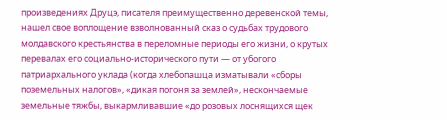произведениях Друцэ, писателя преимущественно деревенской темы, нашел свое воплощение взволнованный сказ о судьбах трудового молдавского крестьянства в переломные периоды его жизни, о крутых перевалах его социально-исторического пути — от убогого патриархального уклада (когда хлебопашца изматывали «сборы поземельных налогов», «дикая погоня за землей», нескончаемые земельные тяжбы, выкармливавшие «до розовых лоснящихся щек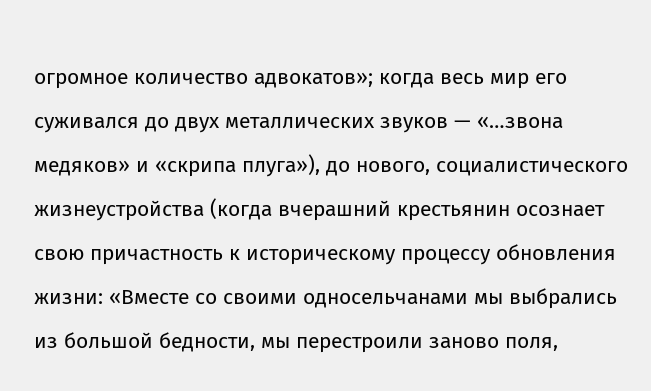огромное количество адвокатов»; когда весь мир его суживался до двух металлических звуков — «…звона медяков» и «скрипа плуга»), до нового, социалистического жизнеустройства (когда вчерашний крестьянин осознает свою причастность к историческому процессу обновления жизни: «Вместе со своими односельчанами мы выбрались из большой бедности, мы перестроили заново поля,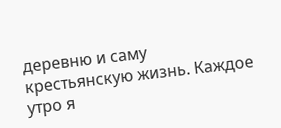деревню и саму крестьянскую жизнь. Каждое утро я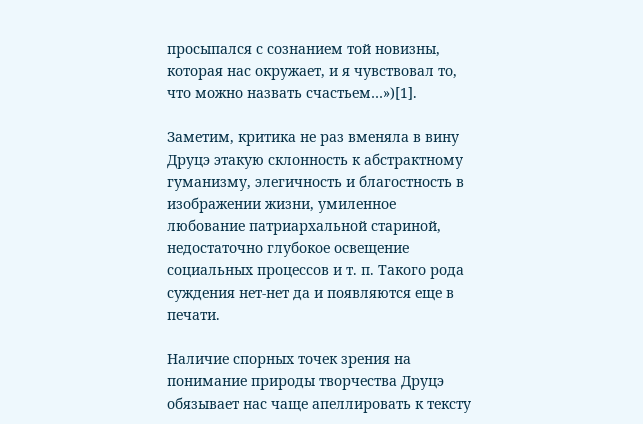просыпался с сознанием той новизны, которая нас окружает, и я чувствовал то, что можно назвать счастьем…»)[1].

Заметим, критика не раз вменяла в вину Друцэ этакую склонность к абстрактному гуманизму, элегичность и благостность в изображении жизни, умиленное любование патриархальной стариной, недостаточно глубокое освещение социальных процессов и т. п. Такого рода суждения нет-нет да и появляются еще в печати.

Наличие спорных точек зрения на понимание природы творчества Друцэ обязывает нас чаще апеллировать к тексту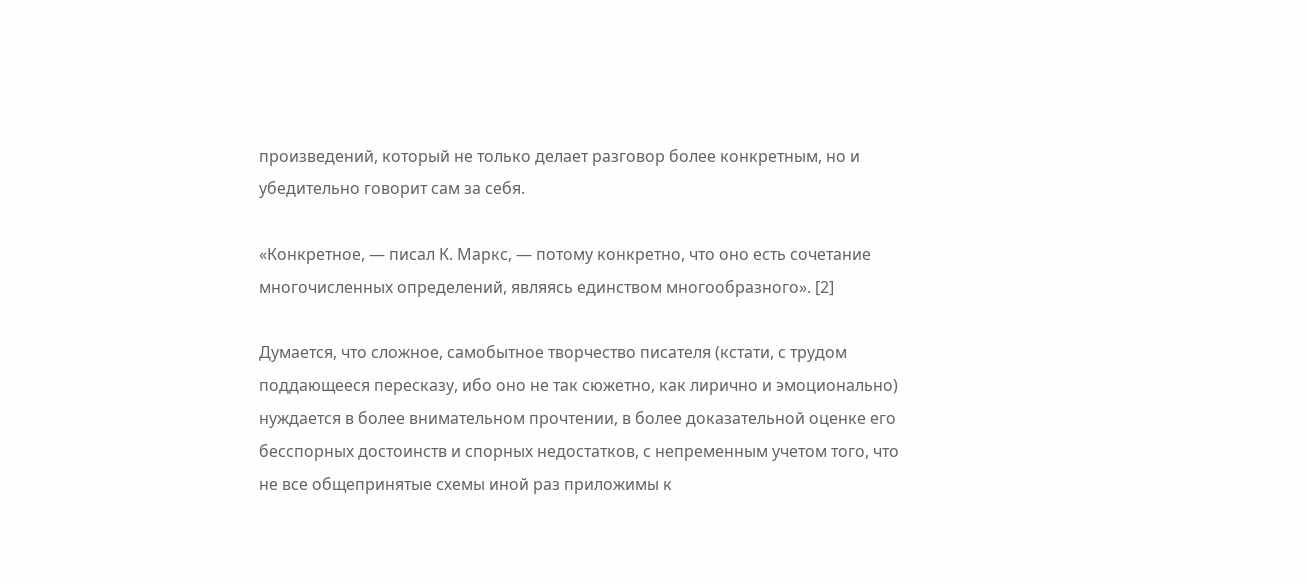произведений, который не только делает разговор более конкретным, но и убедительно говорит сам за себя.

«Конкретное, — писал К. Маркс, — потому конкретно, что оно есть сочетание многочисленных определений, являясь единством многообразного». [2]

Думается, что сложное, самобытное творчество писателя (кстати, с трудом поддающееся пересказу, ибо оно не так сюжетно, как лирично и эмоционально) нуждается в более внимательном прочтении, в более доказательной оценке его бесспорных достоинств и спорных недостатков, с непременным учетом того, что не все общепринятые схемы иной раз приложимы к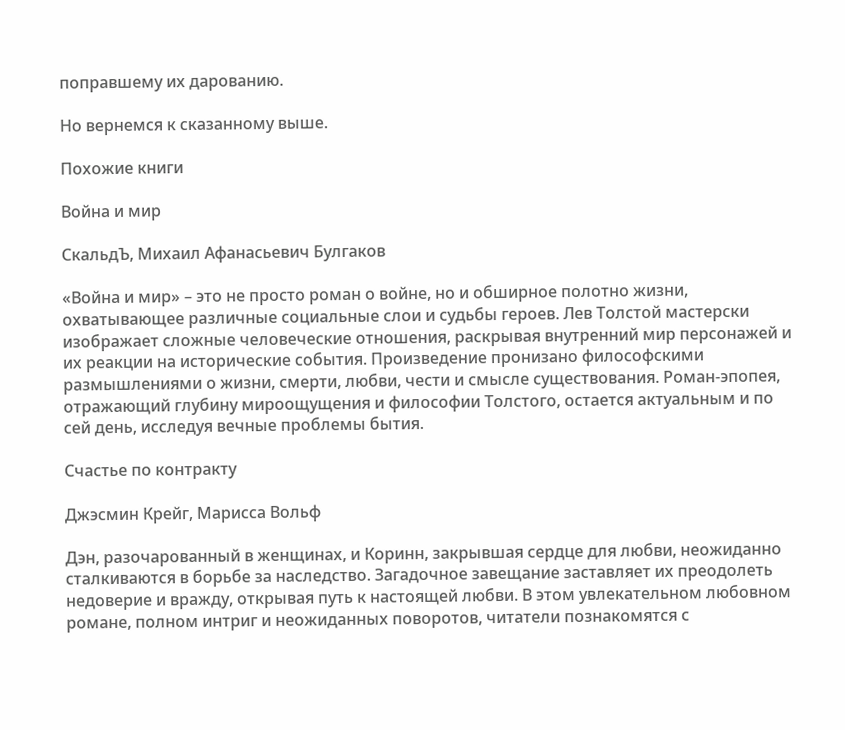поправшему их дарованию.

Но вернемся к сказанному выше.

Похожие книги

Война и мир

СкальдЪ, Михаил Афанасьевич Булгаков

«Война и мир» – это не просто роман о войне, но и обширное полотно жизни, охватывающее различные социальные слои и судьбы героев. Лев Толстой мастерски изображает сложные человеческие отношения, раскрывая внутренний мир персонажей и их реакции на исторические события. Произведение пронизано философскими размышлениями о жизни, смерти, любви, чести и смысле существования. Роман-эпопея, отражающий глубину мироощущения и философии Толстого, остается актуальным и по сей день, исследуя вечные проблемы бытия.

Счастье по контракту

Джэсмин Крейг, Марисса Вольф

Дэн, разочарованный в женщинах, и Коринн, закрывшая сердце для любви, неожиданно сталкиваются в борьбе за наследство. Загадочное завещание заставляет их преодолеть недоверие и вражду, открывая путь к настоящей любви. В этом увлекательном любовном романе, полном интриг и неожиданных поворотов, читатели познакомятся с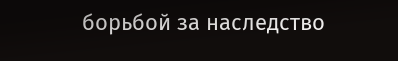борьбой за наследство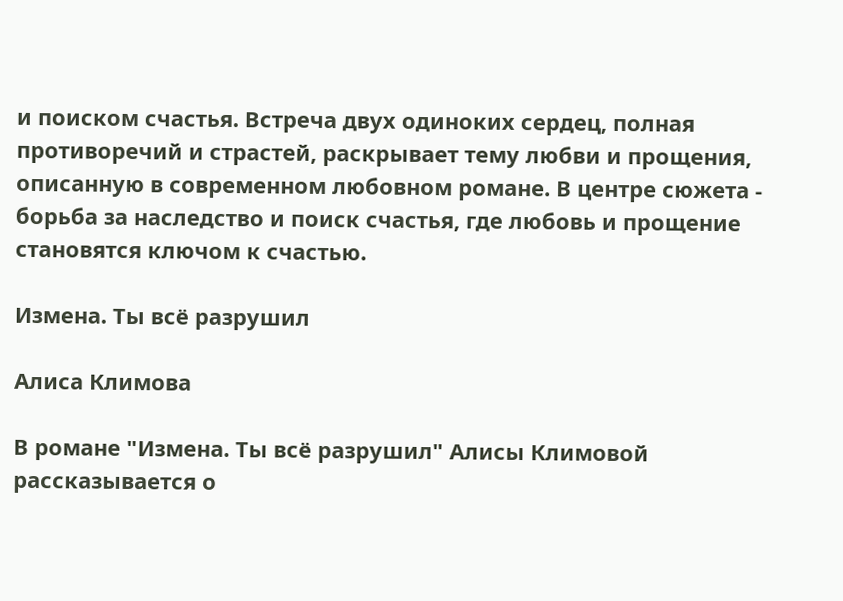и поиском счастья. Встреча двух одиноких сердец, полная противоречий и страстей, раскрывает тему любви и прощения, описанную в современном любовном романе. В центре сюжета - борьба за наследство и поиск счастья, где любовь и прощение становятся ключом к счастью.

Измена. Ты всё разрушил

Алиса Климова

В романе "Измена. Ты всё разрушил" Алисы Климовой рассказывается о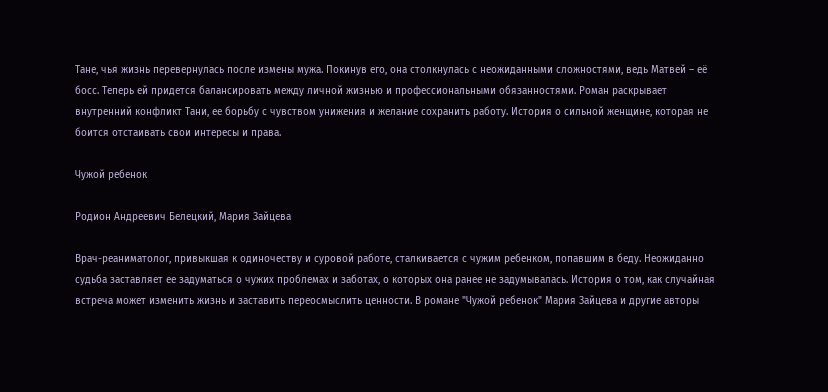Тане, чья жизнь перевернулась после измены мужа. Покинув его, она столкнулась с неожиданными сложностями, ведь Матвей – её босс. Теперь ей придется балансировать между личной жизнью и профессиональными обязанностями. Роман раскрывает внутренний конфликт Тани, ее борьбу с чувством унижения и желание сохранить работу. История о сильной женщине, которая не боится отстаивать свои интересы и права.

Чужой ребенок

Родион Андреевич Белецкий, Мария Зайцева

Врач-реаниматолог, привыкшая к одиночеству и суровой работе, сталкивается с чужим ребенком, попавшим в беду. Неожиданно судьба заставляет ее задуматься о чужих проблемах и заботах, о которых она ранее не задумывалась. История о том, как случайная встреча может изменить жизнь и заставить переосмыслить ценности. В романе "Чужой ребенок" Мария Зайцева и другие авторы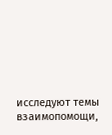исследуют темы взаимопомощи,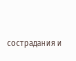сострадания и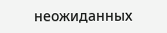неожиданных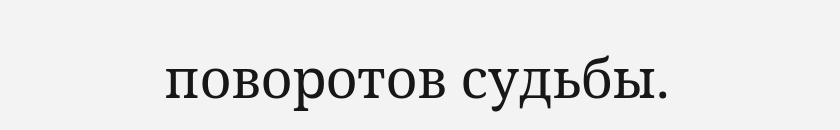поворотов судьбы.